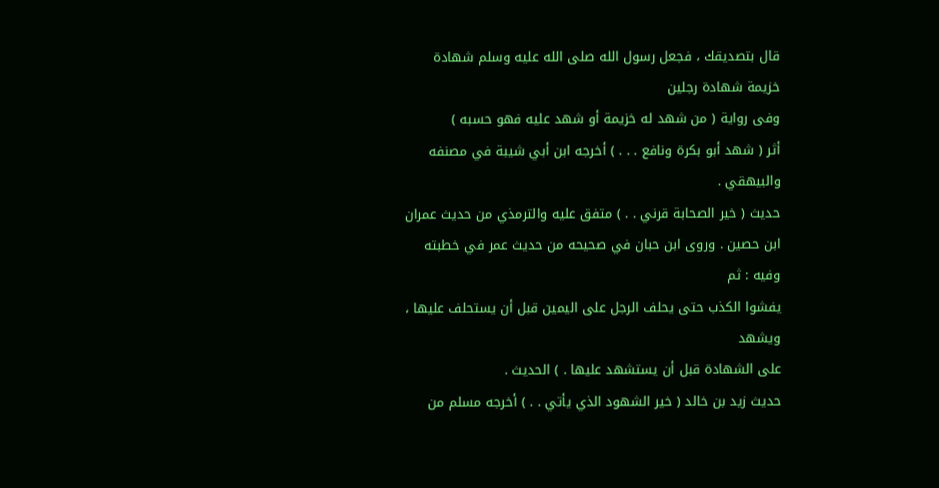قال بتصديقك ، فجعل رسول الله صلى الله عليه وسلم شهادة خزيمة شهادة رجلين
وفى رواية ( من شهد له خزيمة أو شهد عليه فهو حسبه )
أثر ( شهد أبو بكرة ونافع . . . ) أخرجه ابن أبي شيبة في مصنفه والبيهقي .
حديث ( خير الصحابة قرني . . ) متفق عليه والترمذي من حديث عمران
ابن حصين . وروى ابن حبان في صحيحه من حديث عمر في خطبته وفيه : ثم
يفشوا الكذب حتى يحلف الرجل على اليمين قبل أن يستحلف عليها ، ويشهد
على الشهادة قبل أن يستشهد عليها . ) الحديث .
حديث زيد بن خالد ( خير الشهود الذي يأتي . . ) أخرجه مسلم من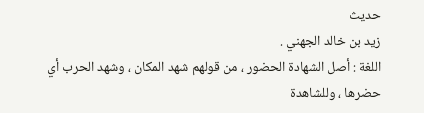حديث
زيد بن خالد الجهني .
اللغة : أصل الشهادة الحضور ، من قولهم شهد المكان ، وشهد الحرب أي
حضرها ، وللشاهدة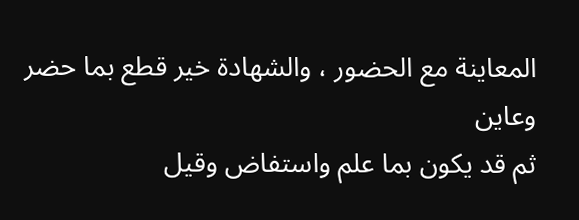المعاينة مع الحضور ، والشهادة خير قطع بما حضر وعاين
ثم قد يكون بما علم واستفاض وقيل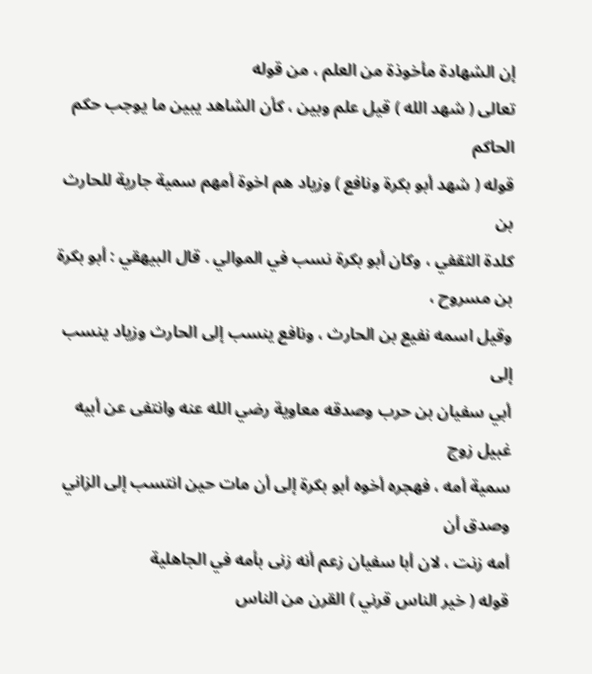إن الشهادة مأخوذة من العلم ، من قوله
تعالى ( شهد الله ) قيل علم وبين ، كأن الشاهد يبين ما يوجب حكم الحاكم
قوله ( شهد أبو بكرة ونافع ) وزياد هم اخوة أمهم سمية جارية للحارث بن
كلدة الثقفي ، وكان أبو بكرة نسب في الموالي . قال البيهقي : أبو بكرة بن مسروح ،
وقيل اسمه نفيع بن الحارث ، ونافع ينسب إلى الحارث وزياد ينسب إلى
أبي سفيان بن حرب وصدقه معاوية رضي الله عنه وانتفى عن أبيه غبيل زوج
سمية أمه ، فهجره أخوه أبو بكرة إلى أن مات حين انتسب إلى الزاني وصدق أن
أمه زنت ، لان أبا سفيان زعم أنه زنى بأمه في الجاهلية
قوله ( خير الناس قرني ) القرن من الناس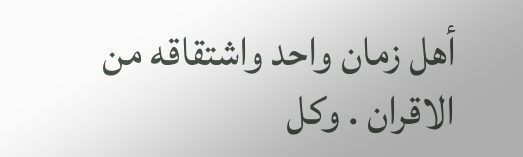أهل زمان واحد واشتقاقه من
الاقران . وكل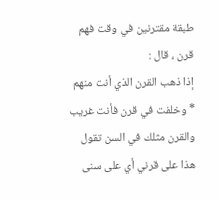طبقة مقترنين في وقت فهم قرن ، قال :
إذا ذهب القرن الذي أنت منهم * وخلفت في قرن فأنت غريب
والقرن مثلك في السن تقول هذا على قرني أي على سنى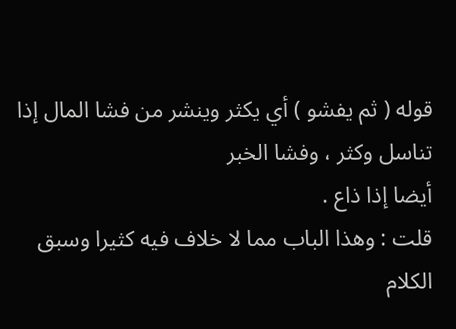قوله ( ثم يفشو ) أي يكثر وينشر من فشا المال إذا تناسل وكثر ، وفشا الخبر
أيضا إذا ذاع .
قلت : وهذا الباب مما لا خلاف فيه كثيرا وسبق الكلام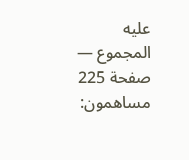عليه
المجموع — صفحة 225
مساهمون: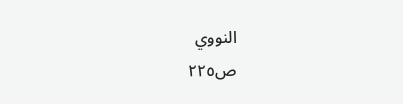النووي
ص٢٢٥